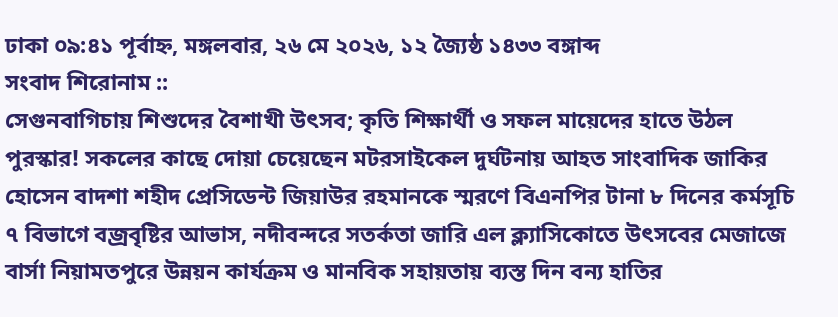ঢাকা ০৯:৪১ পূর্বাহ্ন, মঙ্গলবার, ২৬ মে ২০২৬, ১২ জ্যৈষ্ঠ ১৪৩৩ বঙ্গাব্দ
সংবাদ শিরোনাম ::
সেগুনবাগিচায় শিশুদের বৈশাখী উৎসব; কৃতি শিক্ষার্থী ও সফল মায়েদের হাতে উঠল পুরস্কার! সকলের কাছে দোয়া চেয়েছেন মটরসাইকেল দুর্ঘটনায় আহত সাংবাদিক জাকির হোসেন বাদশা শহীদ প্রেসিডেন্ট জিয়াউর রহমানকে স্মরণে বিএনপির টানা ৮ দিনের কর্মসূচি ৭ বিভাগে বজ্রবৃষ্টির আভাস, নদীবন্দরে সতর্কতা জারি এল ক্ল্যাসিকোতে উৎসবের মেজাজে বার্সা নিয়ামতপুরে উন্নয়ন কার্যক্রম ও মানবিক সহায়তায় ব্যস্ত দিন বন্য হাতির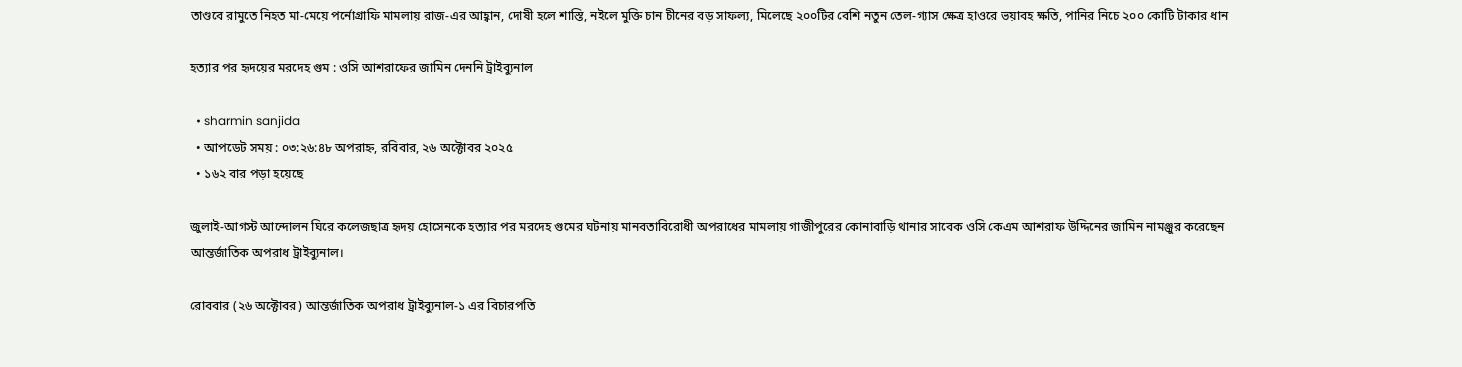তাণ্ডবে রামুতে নিহত মা-মেয়ে পর্নোগ্রাফি মামলায় রাজ-এর আহ্বান, দোষী হলে শাস্তি, নইলে মুক্তি চান চীনের বড় সাফল্য, মিলেছে ২০০টির বেশি নতুন তেল-গ্যাস ক্ষেত্র হাওরে ভয়াবহ ক্ষতি, পানির নিচে ২০০ কোটি টাকার ধান

হত্যার পর হৃদয়ের মরদেহ গুম : ওসি আশরাফের জামিন দেননি ট্রাইব্যুনাল

  • sharmin sanjida
  • আপডেট সময় : ০৩:২৬:৪৮ অপরাহ্ন, রবিবার, ২৬ অক্টোবর ২০২৫
  • ১৬২ বার পড়া হয়েছে

জুলাই-আগস্ট আন্দোলন ঘিরে কলেজছাত্র হৃদয় হোসেনকে হত্যার পর মরদেহ গুমের ঘটনায় মানবতাবিরোধী অপরাধের মামলায় গাজীপুরের কোনাবাড়ি থানার সাবেক ওসি কেএম আশরাফ উদ্দিনের জামিন নামঞ্জুর করেছেন আন্তর্জাতিক অপরাধ ট্রাইব্যুনাল।

রোববার (২৬ অক্টোবর) আন্তর্জাতিক অপরাধ ট্রাইব্যুনাল-১ এর বিচারপতি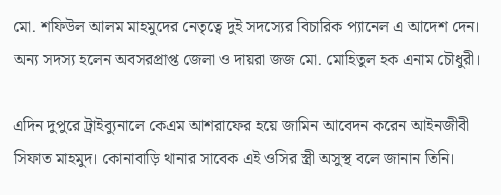মো. শফিউল আলম মাহমুদের নেতৃত্বে দুই সদস্যের বিচারিক প্যানেল এ আদেশ দেন। অন্য সদস্য হলেন অবসরপ্রাপ্ত জেলা ও দায়রা জজ মো. মোহিতুল হক এনাম চৌধুরী।

এদিন দুপুরে ট্রাইব্যুনালে কেএম আশরাফের হয়ে জামিন আবেদন করেন আইনজীবী সিফাত মাহমুদ। কোনাবাড়ি থানার সাবেক এই ওসির স্ত্রী অসুস্থ বলে জানান তিনি।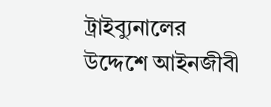ট্রাইব্যুনালের উদ্দেশে আইনজীবী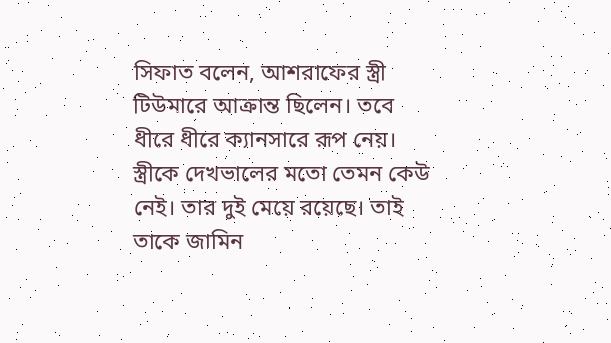সিফাত বলেন, আশরাফের স্ত্রী টিউমারে আক্রান্ত ছিলেন। তবে ধীরে ধীরে ক্যানসারে রূপ নেয়। স্ত্রীকে দেখভালের মতো তেমন কেউ নেই। তার দুই মেয়ে রয়েছে। তাই তাকে জামিন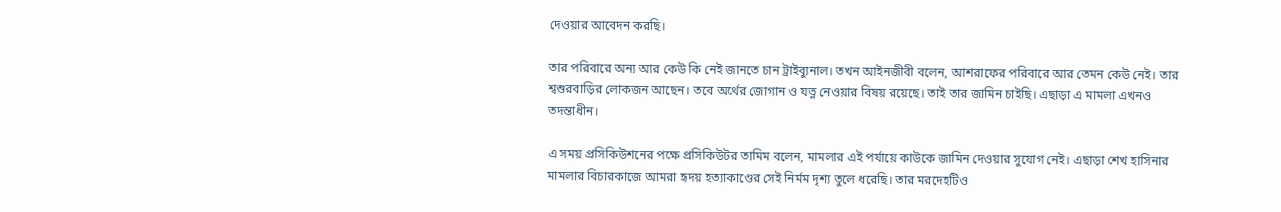দেওয়ার আবেদন করছি।

তার পরিবারে অন্য আর কেউ কি নেই জানতে চান ট্রাইব্যুনাল। তখন আইনজীবী বলেন, আশরাফের পরিবারে আর তেমন কেউ নেই। তার শ্বশুরবাড়ির লোকজন আছেন। তবে অর্থের জোগান ও যত্ন নেওয়ার বিষয় রয়েছে। তাই তার জামিন চাইছি। এছাড়া এ মামলা এখনও তদন্তাধীন।

এ সময় প্রসিকিউশনের পক্ষে প্রসিকিউটর তামিম বলেন, মামলার এই পর্যায়ে কাউকে জামিন দেওয়ার সুযোগ নেই। এছাড়া শেখ হাসিনার মামলার বিচারকাজে আমরা হৃদয় হত্যাকাণ্ডের সেই নির্মম দৃশ্য তুলে ধরেছি। তার মরদেহটিও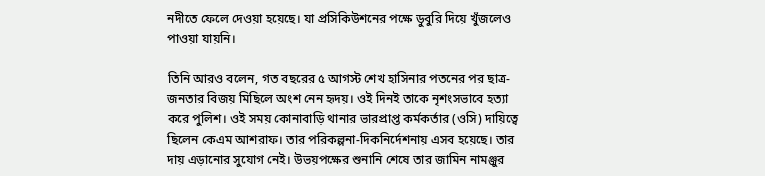নদীতে ফেলে দেওয়া হয়েছে। যা প্রসিকিউশনের পক্ষে ডুবুরি দিয়ে খুঁজলেও পাওয়া যায়নি।

তিনি আরও বলেন, গত বছরের ৫ আগস্ট শেখ হাসিনার পতনের পর ছাত্র-জনতার বিজয় মিছিলে অংশ নেন হৃদয়। ওই দিনই তাকে নৃশংসভাবে হত্যা করে পুলিশ। ওই সময় কোনাবাড়ি থানার ভারপ্রাপ্ত কর্মকর্তার (ওসি) দায়িত্বে ছিলেন কেএম আশরাফ। তার পরিকল্পনা-দিকনির্দেশনায় এসব হয়েছে। তার দায় এড়ানোর সুযোগ নেই। উভয়পক্ষের শুনানি শেষে তার জামিন নামঞ্জুর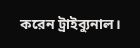করেন ট্রাইব্যুনাল।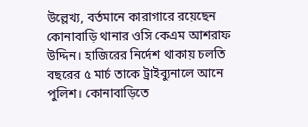উল্লেখ্য, বর্তমানে কারাগারে রয়েছেন কোনাবাড়ি থানার ওসি কেএম আশরাফ উদ্দিন। হাজিরের নির্দেশ থাকায় চলতি বছরের ৫ মার্চ তাকে ট্রাইব্যুনালে আনে পুলিশ। কোনাবাড়িতে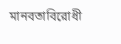মানবতাবিরোধী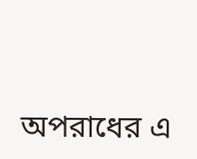অপরাধের এ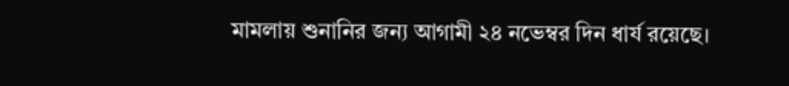মামলায় শুনানির জন্য আগামী ২৪ নভেম্বর দিন ধার্য রয়েছে।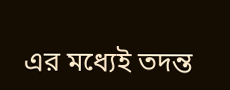এর মধ্যেই তদন্ত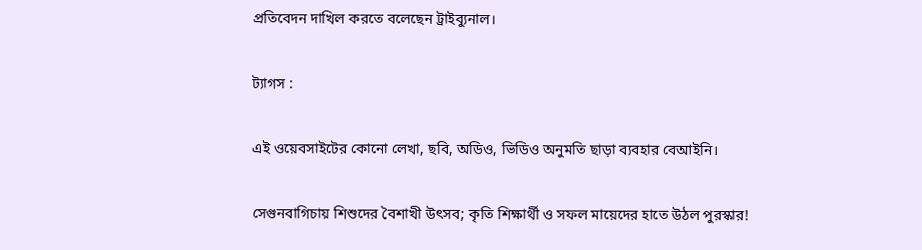প্রতিবেদন দাখিল করতে বলেছেন ট্রাইব্যুনাল।

ট্যাগস :

এই ওয়েবসাইটের কোনো লেখা, ছবি, অডিও, ভিডিও অনুমতি ছাড়া ব্যবহার বেআইনি।

সেগুনবাগিচায় শিশুদের বৈশাখী উৎসব; কৃতি শিক্ষার্থী ও সফল মায়েদের হাতে উঠল পুরস্কার!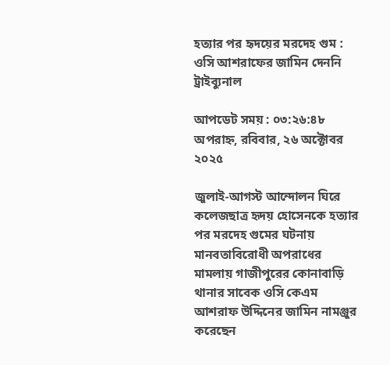হত্যার পর হৃদয়ের মরদেহ গুম : ওসি আশরাফের জামিন দেননি ট্রাইব্যুনাল

আপডেট সময় : ০৩:২৬:৪৮ অপরাহ্ন, রবিবার, ২৬ অক্টোবর ২০২৫

জুলাই-আগস্ট আন্দোলন ঘিরে কলেজছাত্র হৃদয় হোসেনকে হত্যার পর মরদেহ গুমের ঘটনায় মানবতাবিরোধী অপরাধের মামলায় গাজীপুরের কোনাবাড়ি থানার সাবেক ওসি কেএম আশরাফ উদ্দিনের জামিন নামঞ্জুর করেছেন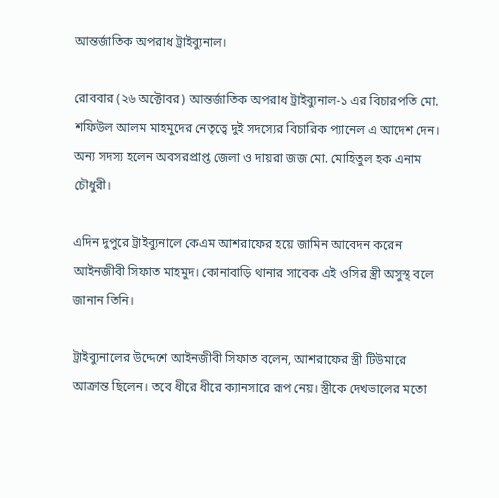আন্তর্জাতিক অপরাধ ট্রাইব্যুনাল।

রোববার (২৬ অক্টোবর) আন্তর্জাতিক অপরাধ ট্রাইব্যুনাল-১ এর বিচারপতি মো. শফিউল আলম মাহমুদের নেতৃত্বে দুই সদস্যের বিচারিক প্যানেল এ আদেশ দেন। অন্য সদস্য হলেন অবসরপ্রাপ্ত জেলা ও দায়রা জজ মো. মোহিতুল হক এনাম চৌধুরী।

এদিন দুপুরে ট্রাইব্যুনালে কেএম আশরাফের হয়ে জামিন আবেদন করেন আইনজীবী সিফাত মাহমুদ। কোনাবাড়ি থানার সাবেক এই ওসির স্ত্রী অসুস্থ বলে জানান তিনি।

ট্রাইব্যুনালের উদ্দেশে আইনজীবী সিফাত বলেন, আশরাফের স্ত্রী টিউমারে আক্রান্ত ছিলেন। তবে ধীরে ধীরে ক্যানসারে রূপ নেয়। স্ত্রীকে দেখভালের মতো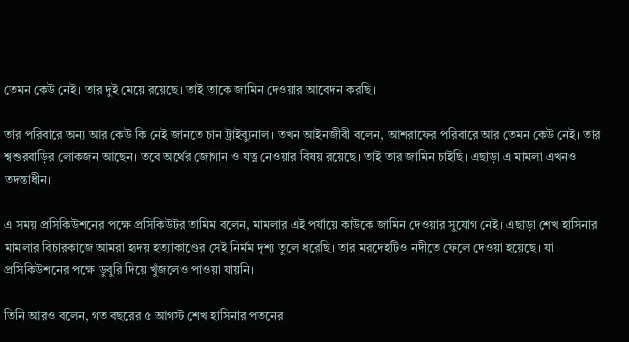তেমন কেউ নেই। তার দুই মেয়ে রয়েছে। তাই তাকে জামিন দেওয়ার আবেদন করছি।

তার পরিবারে অন্য আর কেউ কি নেই জানতে চান ট্রাইব্যুনাল। তখন আইনজীবী বলেন, আশরাফের পরিবারে আর তেমন কেউ নেই। তার শ্বশুরবাড়ির লোকজন আছেন। তবে অর্থের জোগান ও যত্ন নেওয়ার বিষয় রয়েছে। তাই তার জামিন চাইছি। এছাড়া এ মামলা এখনও তদন্তাধীন।

এ সময় প্রসিকিউশনের পক্ষে প্রসিকিউটর তামিম বলেন, মামলার এই পর্যায়ে কাউকে জামিন দেওয়ার সুযোগ নেই। এছাড়া শেখ হাসিনার মামলার বিচারকাজে আমরা হৃদয় হত্যাকাণ্ডের সেই নির্মম দৃশ্য তুলে ধরেছি। তার মরদেহটিও নদীতে ফেলে দেওয়া হয়েছে। যা প্রসিকিউশনের পক্ষে ডুবুরি দিয়ে খুঁজলেও পাওয়া যায়নি।

তিনি আরও বলেন, গত বছরের ৫ আগস্ট শেখ হাসিনার পতনের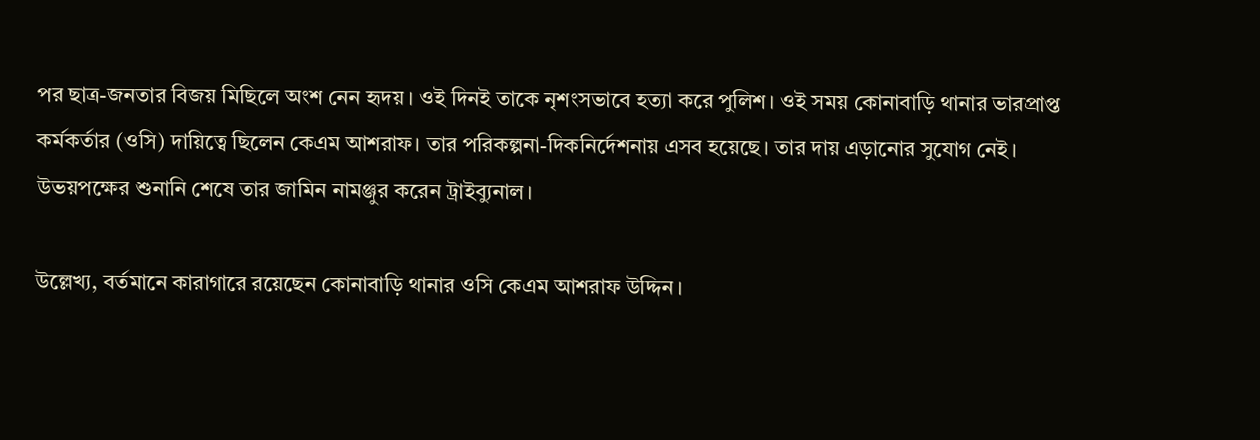পর ছাত্র-জনতার বিজয় মিছিলে অংশ নেন হৃদয়। ওই দিনই তাকে নৃশংসভাবে হত্যা করে পুলিশ। ওই সময় কোনাবাড়ি থানার ভারপ্রাপ্ত কর্মকর্তার (ওসি) দায়িত্বে ছিলেন কেএম আশরাফ। তার পরিকল্পনা-দিকনির্দেশনায় এসব হয়েছে। তার দায় এড়ানোর সুযোগ নেই। উভয়পক্ষের শুনানি শেষে তার জামিন নামঞ্জুর করেন ট্রাইব্যুনাল।

উল্লেখ্য, বর্তমানে কারাগারে রয়েছেন কোনাবাড়ি থানার ওসি কেএম আশরাফ উদ্দিন।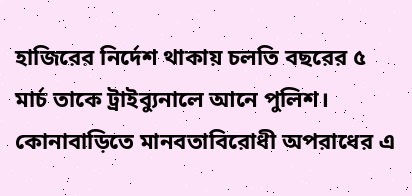হাজিরের নির্দেশ থাকায় চলতি বছরের ৫ মার্চ তাকে ট্রাইব্যুনালে আনে পুলিশ। কোনাবাড়িতে মানবতাবিরোধী অপরাধের এ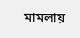মামলায়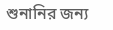শুনানির জন্য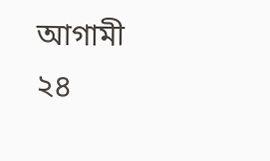আগামী ২৪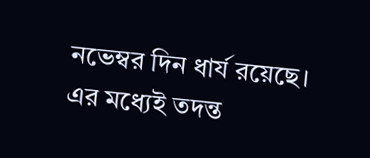নভেম্বর দিন ধার্য রয়েছে। এর মধ্যেই তদন্ত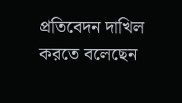প্রতিবেদন দাখিল করতে বলেছেন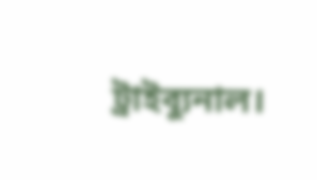ট্রাইব্যুনাল।